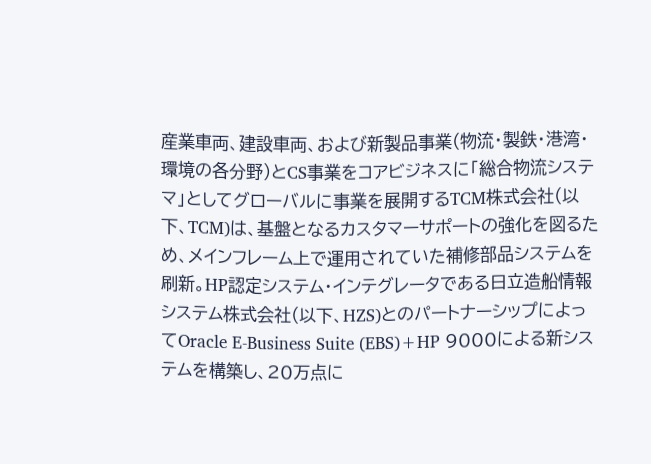産業車両、建設車両、および新製品事業(物流・製鉄・港湾・環境の各分野)とCS事業をコアビジネスに「総合物流システマ」としてグローバルに事業を展開するTCM株式会社(以下、TCM)は、基盤となるカスタマーサポートの強化を図るため、メインフレーム上で運用されていた補修部品システムを刷新。HP認定システム・インテグレータである日立造船情報システム株式会社(以下、HZS)とのパートナーシップによってOracle E-Business Suite (EBS)+HP 9000による新システムを構築し、20万点に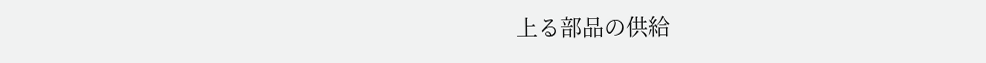上る部品の供給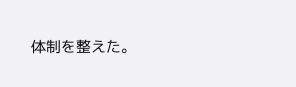体制を整えた。